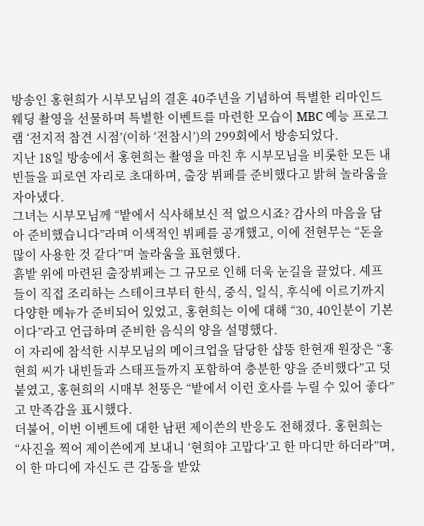방송인 홍현희가 시부모님의 결혼 40주년을 기념하여 특별한 리마인드 웨딩 촬영을 선물하며 특별한 이벤트를 마련한 모습이 MBC 예능 프로그램 ‘전지적 참견 시점’(이하 ‘전참시’)의 299회에서 방송되었다.
지난 18일 방송에서 홍현희는 촬영을 마친 후 시부모님을 비롯한 모든 내빈들을 피로연 자리로 초대하며, 출장 뷔페를 준비했다고 밝혀 놀라움을 자아냈다.
그녀는 시부모님께 “밭에서 식사해보신 적 없으시죠? 감사의 마음을 담아 준비했습니다”라며 이색적인 뷔페를 공개했고, 이에 전현무는 “돈을 많이 사용한 것 같다”며 놀라움을 표현했다.
흙밭 위에 마련된 출장뷔페는 그 규모로 인해 더욱 눈길을 끌었다. 셰프들이 직접 조리하는 스테이크부터 한식, 중식, 일식, 후식에 이르기까지 다양한 메뉴가 준비되어 있었고, 홍현희는 이에 대해 “30, 40인분이 기본이다”라고 언급하며 준비한 음식의 양을 설명했다.
이 자리에 참석한 시부모님의 메이크업을 담당한 샵뚱 한현재 원장은 “홍현희 씨가 내빈들과 스태프들까지 포함하여 충분한 양을 준비했다”고 덧붙였고, 홍현희의 시매부 천뚱은 “밭에서 이런 호사를 누릴 수 있어 좋다”고 만족감을 표시했다.
더불어, 이번 이벤트에 대한 남편 제이쓴의 반응도 전해졌다. 홍현희는 “사진을 찍어 제이쓴에게 보내니 ‘현희야 고맙다’고 한 마디만 하더라”며, 이 한 마디에 자신도 큰 감동을 받았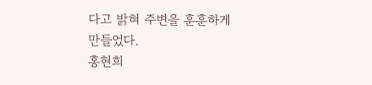다고 밝혀 주변을 훈훈하게 만들었다.
홍현희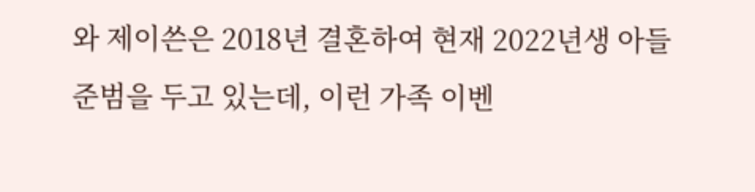와 제이쓴은 2018년 결혼하여 현재 2022년생 아들 준범을 두고 있는데, 이런 가족 이벤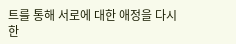트를 통해 서로에 대한 애정을 다시 한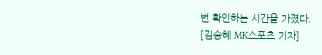번 확인하는 시간을 가졌다.
[김승혜 MK스포츠 기자]